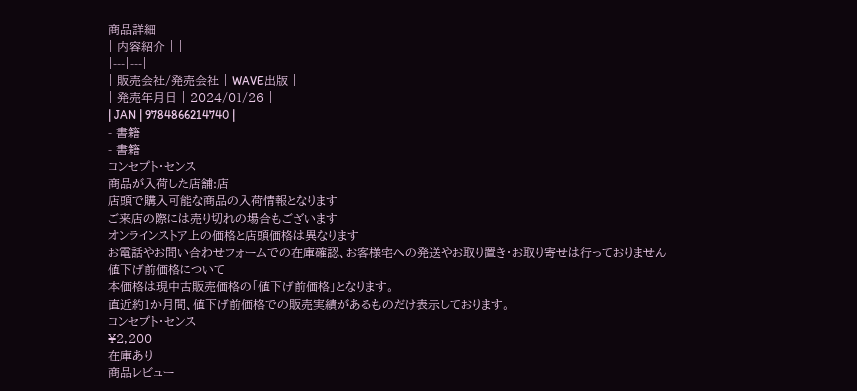商品詳細
| 内容紹介 | |
|---|---|
| 販売会社/発売会社 | WAVE出版 |
| 発売年月日 | 2024/01/26 |
| JAN | 9784866214740 |
- 書籍
- 書籍
コンセプト・センス
商品が入荷した店舗:店
店頭で購入可能な商品の入荷情報となります
ご来店の際には売り切れの場合もございます
オンラインストア上の価格と店頭価格は異なります
お電話やお問い合わせフォームでの在庫確認、お客様宅への発送やお取り置き・お取り寄せは行っておりません
値下げ前価格について
本価格は現中古販売価格の「値下げ前価格」となります。
直近約1か月間、値下げ前価格での販売実績があるものだけ表示しております。
コンセプト・センス
¥2,200
在庫あり
商品レビュー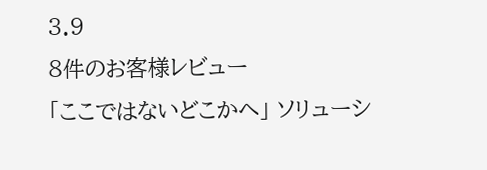3.9
8件のお客様レビュー
「ここではないどこかへ」 ソリューシ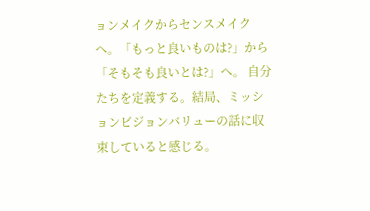ョンメイクからセンスメイクへ。「もっと良いものは?」から「そもそも良いとは?」へ。 自分たちを定義する。結局、ミッションビジョンバリューの話に収束していると感じる。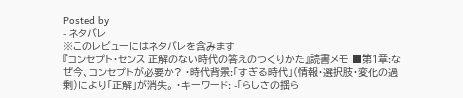Posted by
- ネタバレ
※このレビューにはネタバレを含みます
『コンセプト・センス 正解のない時代の答えのつくりかた』読書メモ ■第1章:なぜ今、コンセプトが必要か? ・時代背景:「すぎる時代」(情報・選択肢・変化の過剰)により「正解」が消失。 ・キーワード: -「らしさの揺ら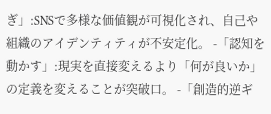ぎ」:SNSで多様な価値観が可視化され、自己や組織のアイデンティティが不安定化。 -「認知を動かす」:現実を直接変えるより「何が良いか」の定義を変えることが突破口。 -「創造的逆ギ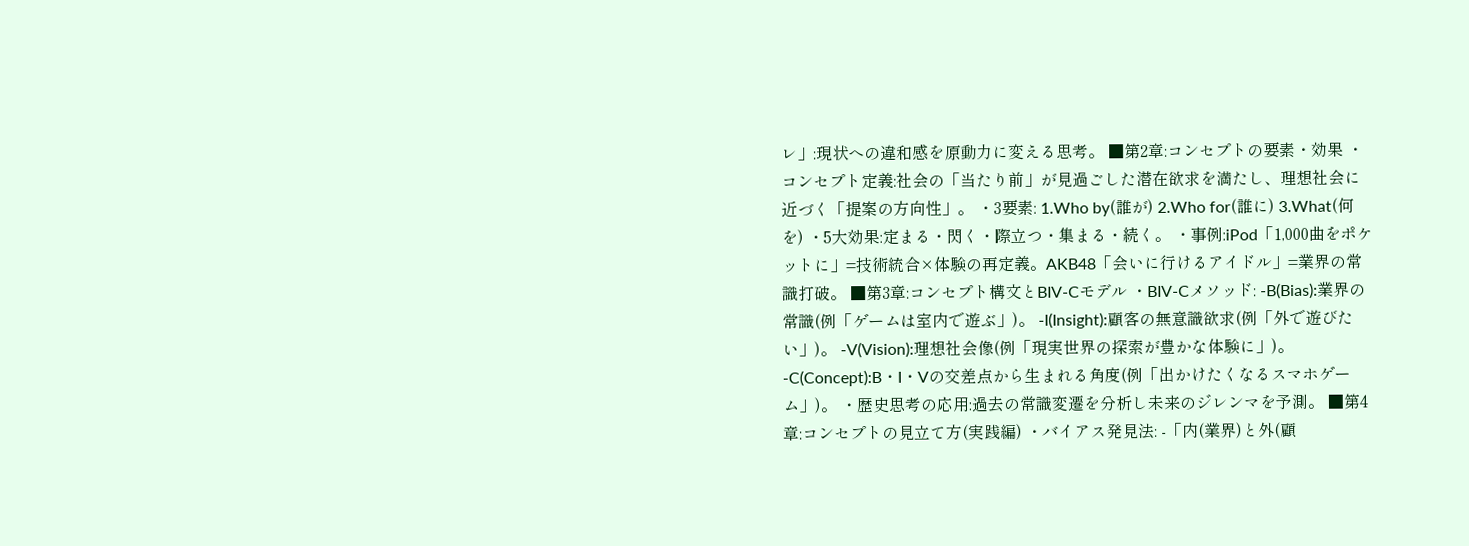レ」:現状への違和感を原動力に変える思考。 ■第2章:コンセプトの要素・効果 ・コンセプト定義:社会の「当たり前」が見過ごした潜在欲求を満たし、理想社会に近づく「提案の方向性」。 ・3要素: 1.Who by(誰が) 2.Who for(誰に) 3.What(何を) ・5大効果:定まる・閃く・際立つ・集まる・続く。 ・事例:iPod「1,000曲をポケットに」=技術統合×体験の再定義。AKB48「会いに行けるアイドル」=業界の常識打破。 ■第3章:コンセプト構文とBIV-Cモデル ・BIV-Cメソッド: -B(Bias):業界の常識(例「ゲームは室内で遊ぶ」)。 -I(Insight):顧客の無意識欲求(例「外で遊びたい」)。 -V(Vision):理想社会像(例「現実世界の探索が豊かな体験に」)。 -C(Concept):B・I・Vの交差点から生まれる角度(例「出かけたくなるスマホゲーム」)。 ・歴史思考の応用:過去の常識変遷を分析し未来のジレンマを予測。 ■第4章:コンセプトの見立て方(実践編) ・バイアス発見法: -「内(業界)と外(顧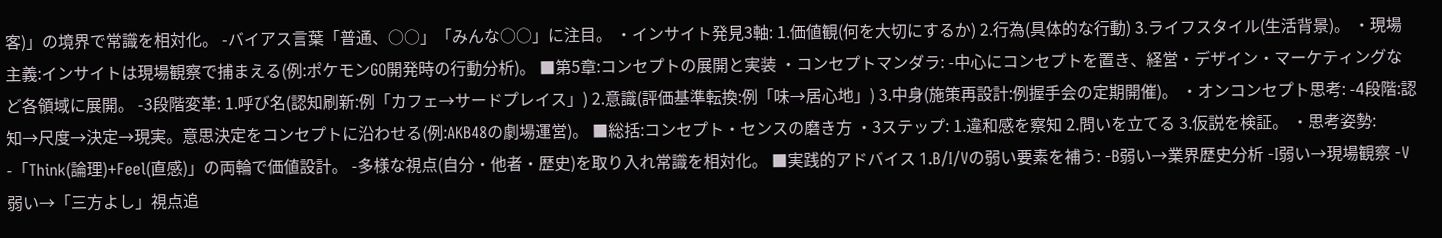客)」の境界で常識を相対化。 -バイアス言葉「普通、○○」「みんな○○」に注目。 ・インサイト発見3軸: 1.価値観(何を大切にするか) 2.行為(具体的な行動) 3.ライフスタイル(生活背景)。 ・現場主義:インサイトは現場観察で捕まえる(例:ポケモンGO開発時の行動分析)。 ■第5章:コンセプトの展開と実装 ・コンセプトマンダラ: -中心にコンセプトを置き、経営・デザイン・マーケティングなど各領域に展開。 -3段階変革: 1.呼び名(認知刷新:例「カフェ→サードプレイス」) 2.意識(評価基準転換:例「味→居心地」) 3.中身(施策再設計:例握手会の定期開催)。 ・オンコンセプト思考: -4段階:認知→尺度→決定→現実。意思決定をコンセプトに沿わせる(例:AKB48の劇場運営)。 ■総括:コンセプト・センスの磨き方 ・3ステップ: 1.違和感を察知 2.問いを立てる 3.仮説を検証。 ・思考姿勢: -「Think(論理)+Feel(直感)」の両輪で価値設計。 -多様な視点(自分・他者・歴史)を取り入れ常識を相対化。 ■実践的アドバイス 1.B/I/Vの弱い要素を補う: -B弱い→業界歴史分析 -I弱い→現場観察 -V弱い→「三方よし」視点追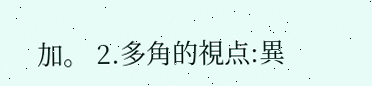加。 2.多角的視点:異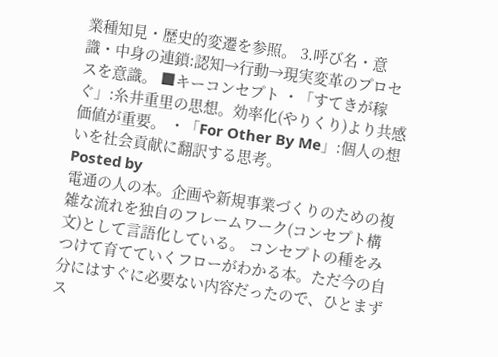業種知見・歴史的変遷を参照。 3.呼び名・意識・中身の連鎖:認知→行動→現実変革のプロセスを意識。 ■キーコンセプト ・「すてきが稼ぐ」:糸井重里の思想。効率化(やりくり)より共感価値が重要。 ・「For Other By Me」:個人の想いを社会貢献に翻訳する思考。
Posted by
電通の人の本。企画や新規事業づくりのための複雑な流れを独自のフレームワーク(コンセプト構文)として言語化している。 コンセプトの種をみつけて育てていくフローがわかる本。ただ今の自分にはすぐに必要ない内容だったので、ひとまずス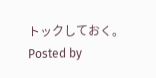トックしておく。
Posted by